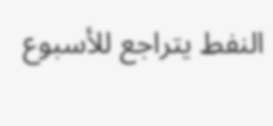النفط يتراجع للأسبوع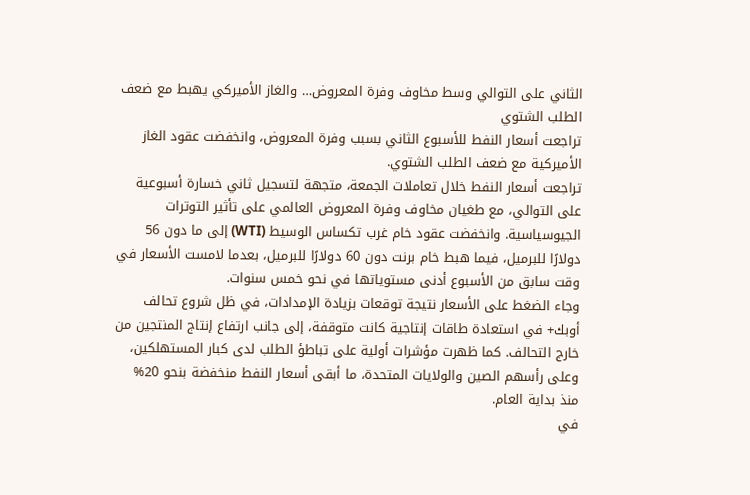الثاني على التوالي وسط مخاوف وفرة المعروض… والغاز الأميركي يهبط مع ضعف الطلب الشتوي
تراجعت أسعار النفط للأسبوع الثاني بسبب وفرة المعروض، وانخفضت عقود الغاز الأميركية مع ضعف الطلب الشتوي.
تراجعت أسعار النفط خلال تعاملات الجمعة، متجهة لتسجيل ثاني خسارة أسبوعية على التوالي، مع طغيان مخاوف وفرة المعروض العالمي على تأثير التوترات الجيوسياسية. وانخفضت عقود خام غرب تكساس الوسيط (WTI) إلى ما دون 56 دولارًا للبرميل، فيما هبط خام برنت دون 60 دولارًا للبرميل، بعدما لامست الأسعار في وقت سابق من الأسبوع أدنى مستوياتها في نحو خمس سنوات.
وجاء الضغط على الأسعار نتيجة توقعات بزيادة الإمدادات، في ظل شروع تحالف أوبك+ في استعادة طاقات إنتاجية كانت متوقفة، إلى جانب ارتفاع إنتاج المنتجين من خارج التحالف. كما ظهرت مؤشرات أولية على تباطؤ الطلب لدى كبار المستهلكين، وعلى رأسهم الصين والولايات المتحدة، ما أبقى أسعار النفط منخفضة بنحو 20% منذ بداية العام.
في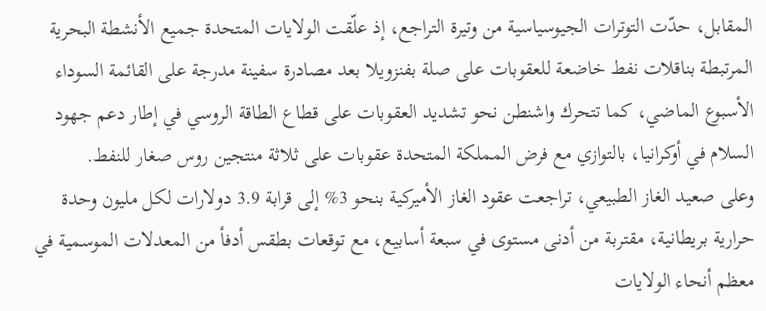المقابل، حدّت التوترات الجيوسياسية من وتيرة التراجع، إذ علّقت الولايات المتحدة جميع الأنشطة البحرية المرتبطة بناقلات نفط خاضعة للعقوبات على صلة بفنزويلا بعد مصادرة سفينة مدرجة على القائمة السوداء الأسبوع الماضي، كما تتحرك واشنطن نحو تشديد العقوبات على قطاع الطاقة الروسي في إطار دعم جهود السلام في أوكرانيا، بالتوازي مع فرض المملكة المتحدة عقوبات على ثلاثة منتجين روس صغار للنفط.
وعلى صعيد الغاز الطبيعي، تراجعت عقود الغاز الأميركية بنحو 3% إلى قرابة 3.9 دولارات لكل مليون وحدة حرارية بريطانية، مقتربة من أدنى مستوى في سبعة أسابيع، مع توقعات بطقس أدفأ من المعدلات الموسمية في معظم أنحاء الولايات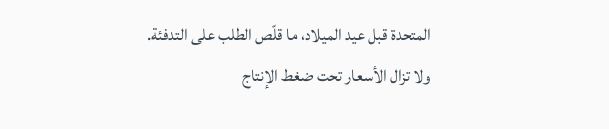المتحدة قبل عيد الميلاد، ما قلّص الطلب على التدفئة.
ولا تزال الأسعار تحت ضغط الإنتاج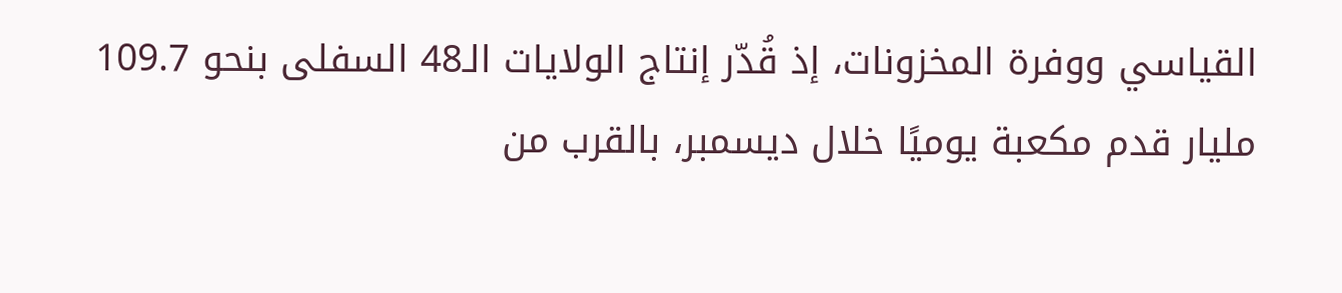القياسي ووفرة المخزونات، إذ قُدّر إنتاج الولايات الـ48 السفلى بنحو 109.7 مليار قدم مكعبة يوميًا خلال ديسمبر، بالقرب من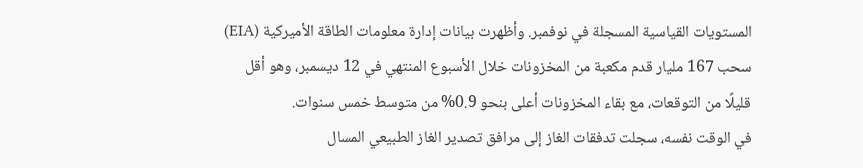المستويات القياسية المسجلة في نوفمبر. وأظهرت بيانات إدارة معلومات الطاقة الأميركية (EIA) سحب 167 مليار قدم مكعبة من المخزونات خلال الأسبوع المنتهي في 12 ديسمبر، وهو أقل قليلًا من التوقعات، مع بقاء المخزونات أعلى بنحو 0.9% من متوسط خمس سنوات.
في الوقت نفسه، سجلت تدفقات الغاز إلى مرافق تصدير الغاز الطبيعي المسال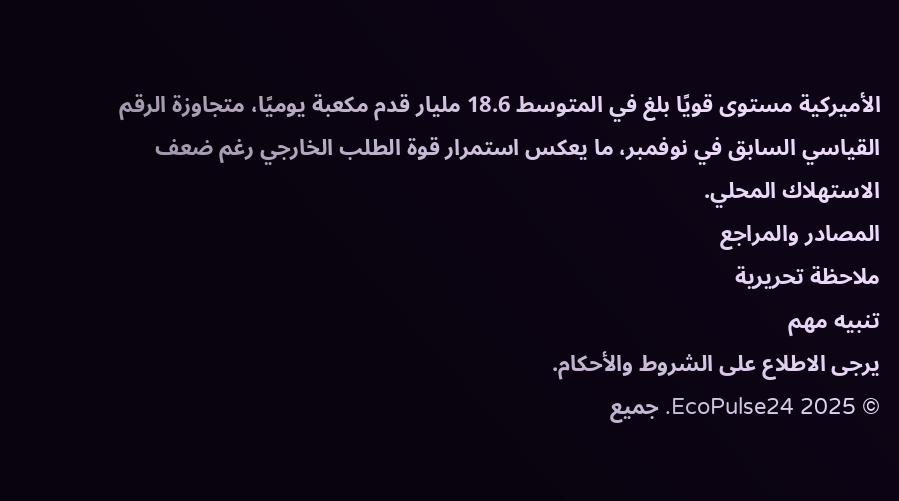الأميركية مستوى قويًا بلغ في المتوسط 18.6 مليار قدم مكعبة يوميًا، متجاوزة الرقم القياسي السابق في نوفمبر، ما يعكس استمرار قوة الطلب الخارجي رغم ضعف الاستهلاك المحلي.
المصادر والمراجع
ملاحظة تحريرية
تنبيه مهم
يرجى الاطلاع على الشروط والأحكام.
© 2025 EcoPulse24. جميع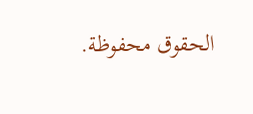الحقوق محفوظة.